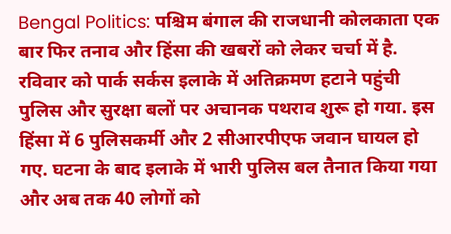Bengal Politics: पश्चिम बंगाल की राजधानी कोलकाता एक बार फिर तनाव और हिंसा की खबरों को लेकर चर्चा में है. रविवार को पार्क सर्कस इलाके में अतिक्रमण हटाने पहुंची पुलिस और सुरक्षा बलों पर अचानक पथराव शुरू हो गया. इस हिंसा में 6 पुलिसकर्मी और 2 सीआरपीएफ जवान घायल हो गए. घटना के बाद इलाके में भारी पुलिस बल तैनात किया गया और अब तक 40 लोगों को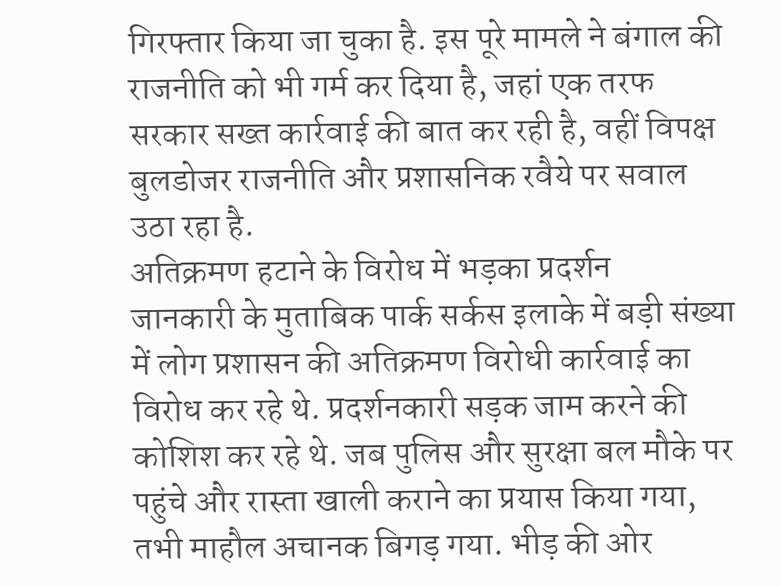गिरफ्तार किया जा चुका है. इस पूरे मामले ने बंगाल की राजनीति को भी गर्म कर दिया है, जहां एक तरफ सरकार सख्त कार्रवाई की बात कर रही है, वहीं विपक्ष बुलडोजर राजनीति और प्रशासनिक रवैये पर सवाल उठा रहा है.
अतिक्रमण हटाने के विरोध में भड़का प्रदर्शन
जानकारी के मुताबिक पार्क सर्कस इलाके में बड़ी संख्या में लोग प्रशासन की अतिक्रमण विरोधी कार्रवाई का विरोध कर रहे थे. प्रदर्शनकारी सड़क जाम करने की कोशिश कर रहे थे. जब पुलिस और सुरक्षा बल मौके पर पहुंचे और रास्ता खाली कराने का प्रयास किया गया, तभी माहौल अचानक बिगड़ गया. भीड़ की ओर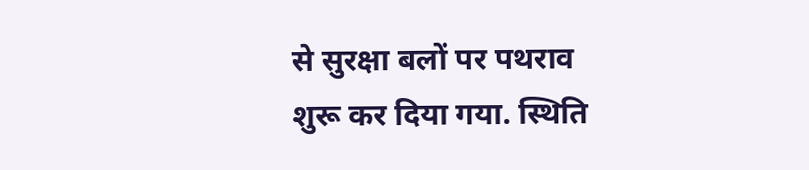से सुरक्षा बलों पर पथराव शुरू कर दिया गया. स्थिति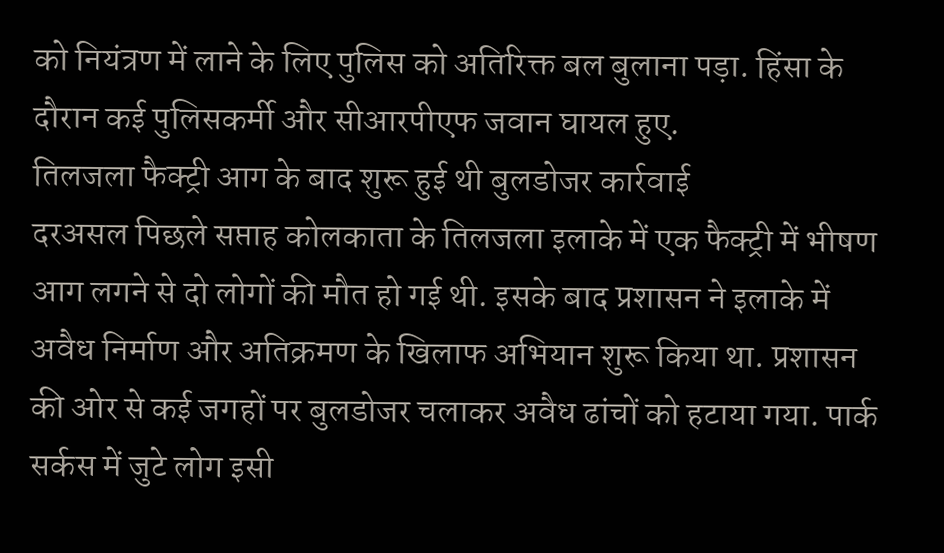को नियंत्रण में लाने के लिए पुलिस को अतिरिक्त बल बुलाना पड़ा. हिंसा के दौरान कई पुलिसकर्मी और सीआरपीएफ जवान घायल हुए.
तिलजला फैक्ट्री आग के बाद शुरू हुई थी बुलडोजर कार्रवाई
दरअसल पिछले सप्ताह कोलकाता के तिलजला इलाके में एक फैक्ट्री में भीषण आग लगने से दो लोगों की मौत हो गई थी. इसके बाद प्रशासन ने इलाके में अवैध निर्माण और अतिक्रमण के खिलाफ अभियान शुरू किया था. प्रशासन की ओर से कई जगहों पर बुलडोजर चलाकर अवैध ढांचों को हटाया गया. पार्क सर्कस में जुटे लोग इसी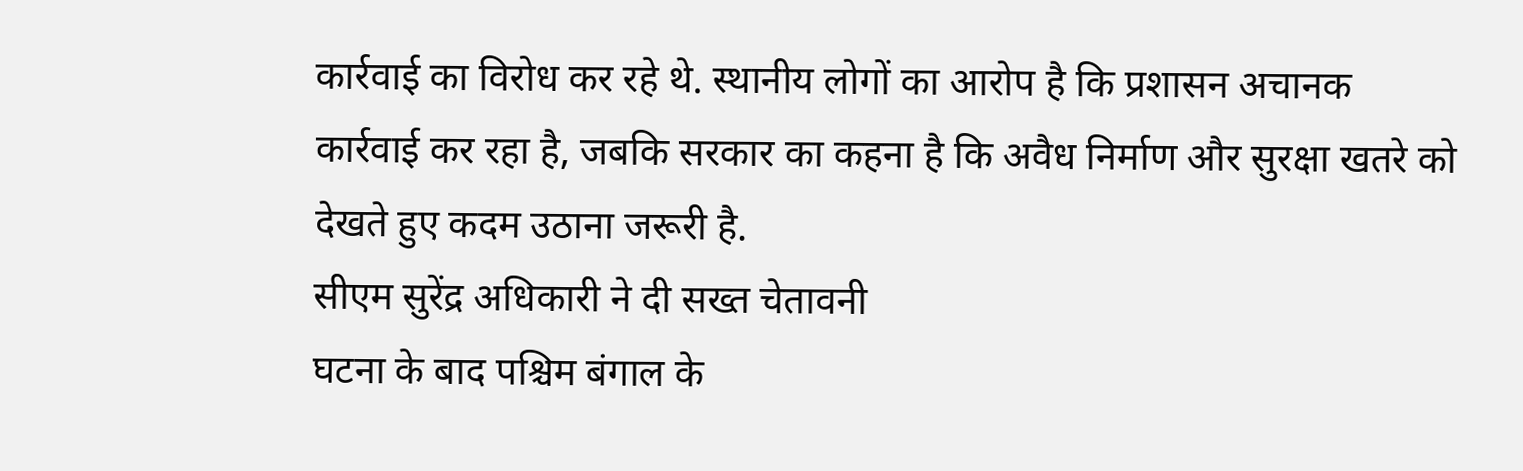कार्रवाई का विरोध कर रहे थे. स्थानीय लोगों का आरोप है कि प्रशासन अचानक कार्रवाई कर रहा है, जबकि सरकार का कहना है कि अवैध निर्माण और सुरक्षा खतरे को देखते हुए कदम उठाना जरूरी है.
सीएम सुरेंद्र अधिकारी ने दी सख्त चेतावनी
घटना के बाद पश्चिम बंगाल के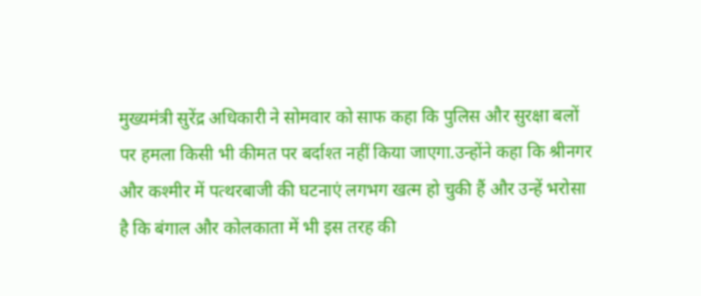मुख्यमंत्री सुरेंद्र अधिकारी ने सोमवार को साफ कहा कि पुलिस और सुरक्षा बलों पर हमला किसी भी कीमत पर बर्दाश्त नहीं किया जाएगा.उन्होंने कहा कि श्रीनगर और कश्मीर में पत्थरबाजी की घटनाएं लगभग खत्म हो चुकी हैं और उन्हें भरोसा है कि बंगाल और कोलकाता में भी इस तरह की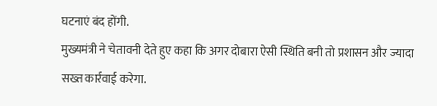घटनाएं बंद होंगी.
मुख्यमंत्री ने चेतावनी देते हुए कहा कि अगर दोबारा ऐसी स्थिति बनी तो प्रशासन और ज्यादा सख्त कार्रवाई करेगा.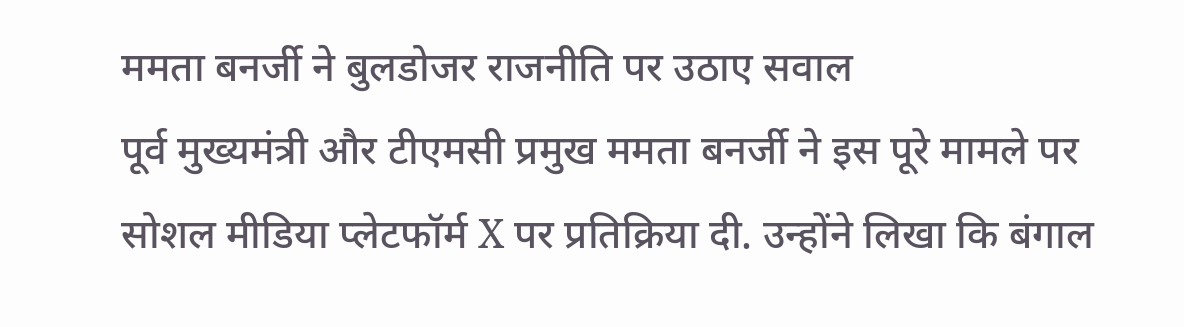ममता बनर्जी ने बुलडोजर राजनीति पर उठाए सवाल
पूर्व मुख्यमंत्री और टीएमसी प्रमुख ममता बनर्जी ने इस पूरे मामले पर सोशल मीडिया प्लेटफॉर्म X पर प्रतिक्रिया दी. उन्होंने लिखा कि बंगाल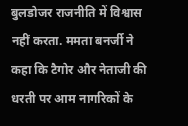बुलडोजर राजनीति में विश्वास नहीं करता. ममता बनर्जी ने कहा कि टैगोर और नेताजी की धरती पर आम नागरिकों के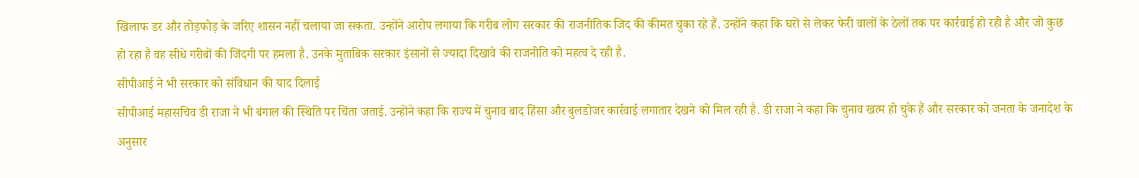खिलाफ डर और तोड़फोड़ के जरिए शासन नहीं चलाया जा सकता. उन्होंने आरोप लगाया कि गरीब लोग सरकार की राजनीतिक जिद की कीमत चुका रहे हैं. उन्होंने कहा कि घरों से लेकर फेरी वालों के ठेलों तक पर कार्रवाई हो रही है और जो कुछ हो रहा है वह सीधे गरीबों की जिंदगी पर हमला है. उनके मुताबिक सरकार इंसानों से ज्यादा दिखावे की राजनीति को महत्व दे रही है.
सीपीआई ने भी सरकार को संविधान की याद दिलाई
सीपीआई महासचिव डी राजा ने भी बंगाल की स्थिति पर चिंता जताई. उन्होंने कहा कि राज्य में चुनाव बाद हिंसा और बुलडोजर कार्रवाई लगातार देखने को मिल रही है. डी राजा ने कहा कि चुनाव खत्म हो चुके हैं और सरकार को जनता के जनादेश के अनुसार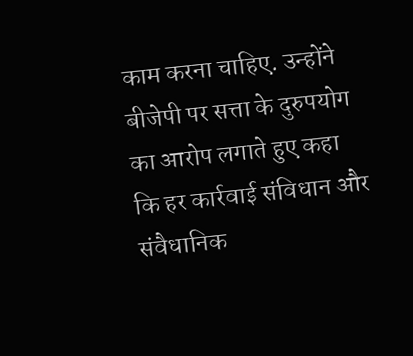काम करना चाहिए. उन्होंने बीजेपी पर सत्ता के दुरुपयोग का आरोप लगाते हुए कहा कि हर कार्रवाई संविधान और संवैधानिक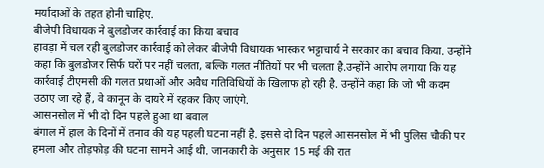मर्यादाओं के तहत होनी चाहिए.
बीजेपी विधायक ने बुलडोजर कार्रवाई का किया बचाव
हावड़ा में चल रही बुलडोजर कार्रवाई को लेकर बीजेपी विधायक भास्कर भट्टाचार्य ने सरकार का बचाव किया. उन्होंने कहा कि बुलडोजर सिर्फ घरों पर नहीं चलता, बल्कि गलत नीतियों पर भी चलता है.उन्होंने आरोप लगाया कि यह कार्रवाई टीएमसी की गलत प्रथाओं और अवैध गतिविधियों के खिलाफ हो रही है. उन्होंने कहा कि जो भी कदम उठाए जा रहे हैं, वे कानून के दायरे में रहकर किए जाएंगे.
आसनसोल में भी दो दिन पहले हुआ था बवाल
बंगाल में हाल के दिनों में तनाव की यह पहली घटना नहीं है. इससे दो दिन पहले आसनसोल में भी पुलिस चौकी पर हमला और तोड़फोड़ की घटना सामने आई थी. जानकारी के अनुसार 15 मई की रात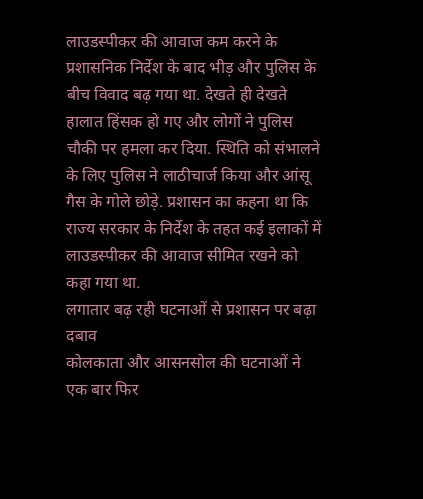लाउडस्पीकर की आवाज कम करने के प्रशासनिक निर्देश के बाद भीड़ और पुलिस के बीच विवाद बढ़ गया था. देखते ही देखते हालात हिंसक हो गए और लोगों ने पुलिस चौकी पर हमला कर दिया. स्थिति को संभालने के लिए पुलिस ने लाठीचार्ज किया और आंसू गैस के गोले छोड़े. प्रशासन का कहना था कि राज्य सरकार के निर्देश के तहत कई इलाकों में लाउडस्पीकर की आवाज सीमित रखने को कहा गया था.
लगातार बढ़ रही घटनाओं से प्रशासन पर बढ़ा दबाव
कोलकाता और आसनसोल की घटनाओं ने एक बार फिर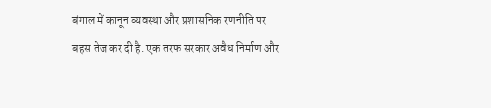बंगाल में कानून व्यवस्था और प्रशासनिक रणनीति पर बहस तेज कर दी है. एक तरफ सरकार अवैध निर्माण और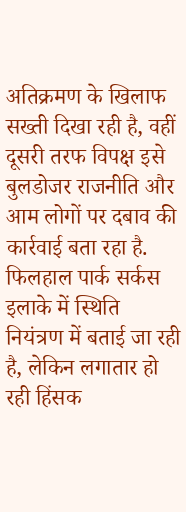अतिक्रमण के खिलाफ सख्ती दिखा रही है, वहीं दूसरी तरफ विपक्ष इसे बुलडोजर राजनीति और आम लोगों पर दबाव की कार्रवाई बता रहा है. फिलहाल पार्क सर्कस इलाके में स्थिति नियंत्रण में बताई जा रही है, लेकिन लगातार हो रही हिंसक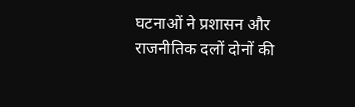घटनाओं ने प्रशासन और राजनीतिक दलों दोनों की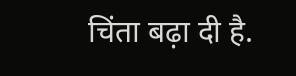चिंता बढ़ा दी है.